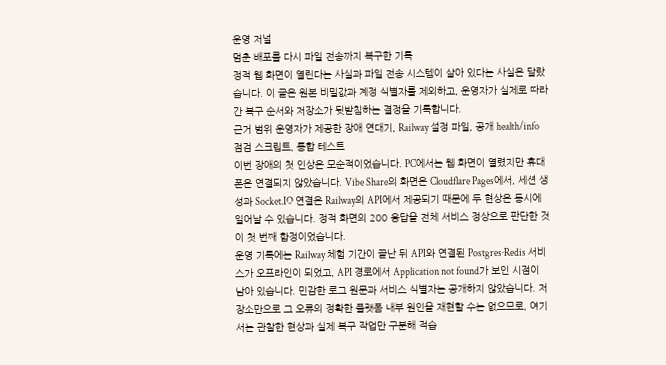운영 저널
멈춘 배포를 다시 파일 전송까지 복구한 기록
정적 웹 화면이 열린다는 사실과 파일 전송 시스템이 살아 있다는 사실은 달랐습니다. 이 글은 원본 비밀값과 계정 식별자를 제외하고, 운영자가 실제로 따라간 복구 순서와 저장소가 뒷받침하는 결정을 기록합니다.
근거 범위 운영자가 제공한 장애 연대기, Railway 설정 파일, 공개 health/info 점검 스크립트, 통합 테스트
이번 장애의 첫 인상은 모순적이었습니다. PC에서는 웹 화면이 열렸지만 휴대폰은 연결되지 않았습니다. Vibe Share의 화면은 Cloudflare Pages에서, 세션 생성과 Socket.IO 연결은 Railway의 API에서 제공되기 때문에 두 현상은 동시에 일어날 수 있습니다. 정적 화면의 200 응답을 전체 서비스 정상으로 판단한 것이 첫 번째 함정이었습니다.
운영 기록에는 Railway 체험 기간이 끝난 뒤 API와 연결된 Postgres·Redis 서비스가 오프라인이 되었고, API 경로에서 Application not found가 보인 시점이 남아 있습니다. 민감한 로그 원문과 서비스 식별자는 공개하지 않았습니다. 저장소만으로 그 오류의 정확한 플랫폼 내부 원인을 재현할 수는 없으므로, 여기서는 관찰한 현상과 실제 복구 작업만 구분해 적습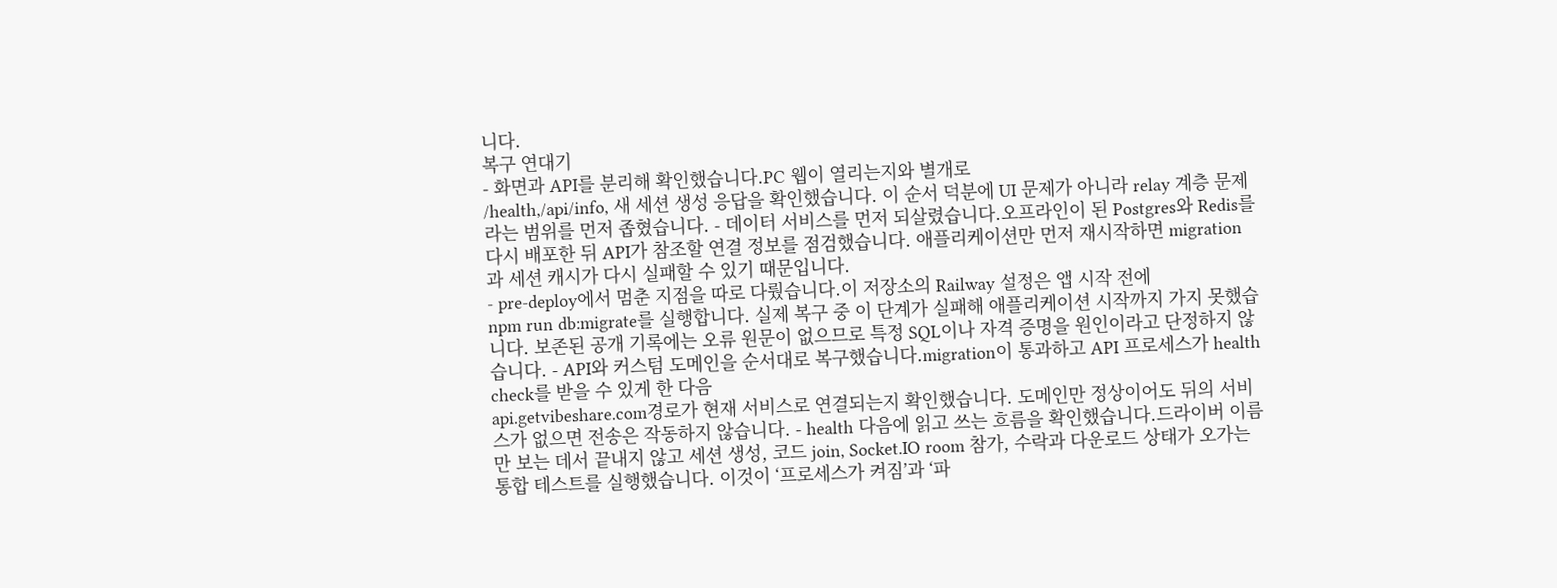니다.
복구 연대기
- 화면과 API를 분리해 확인했습니다.PC 웹이 열리는지와 별개로
/health,/api/info, 새 세션 생성 응답을 확인했습니다. 이 순서 덕분에 UI 문제가 아니라 relay 계층 문제라는 범위를 먼저 좁혔습니다. - 데이터 서비스를 먼저 되살렸습니다.오프라인이 된 Postgres와 Redis를 다시 배포한 뒤 API가 참조할 연결 정보를 점검했습니다. 애플리케이션만 먼저 재시작하면 migration과 세션 캐시가 다시 실패할 수 있기 때문입니다.
- pre-deploy에서 멈춘 지점을 따로 다뤘습니다.이 저장소의 Railway 설정은 앱 시작 전에
npm run db:migrate를 실행합니다. 실제 복구 중 이 단계가 실패해 애플리케이션 시작까지 가지 못했습니다. 보존된 공개 기록에는 오류 원문이 없으므로 특정 SQL이나 자격 증명을 원인이라고 단정하지 않습니다. - API와 커스텀 도메인을 순서대로 복구했습니다.migration이 통과하고 API 프로세스가 health check를 받을 수 있게 한 다음
api.getvibeshare.com경로가 현재 서비스로 연결되는지 확인했습니다. 도메인만 정상이어도 뒤의 서비스가 없으면 전송은 작동하지 않습니다. - health 다음에 읽고 쓰는 흐름을 확인했습니다.드라이버 이름만 보는 데서 끝내지 않고 세션 생성, 코드 join, Socket.IO room 참가, 수락과 다운로드 상태가 오가는 통합 테스트를 실행했습니다. 이것이 ‘프로세스가 켜짐’과 ‘파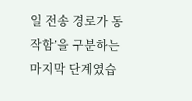일 전송 경로가 동작함’을 구분하는 마지막 단계였습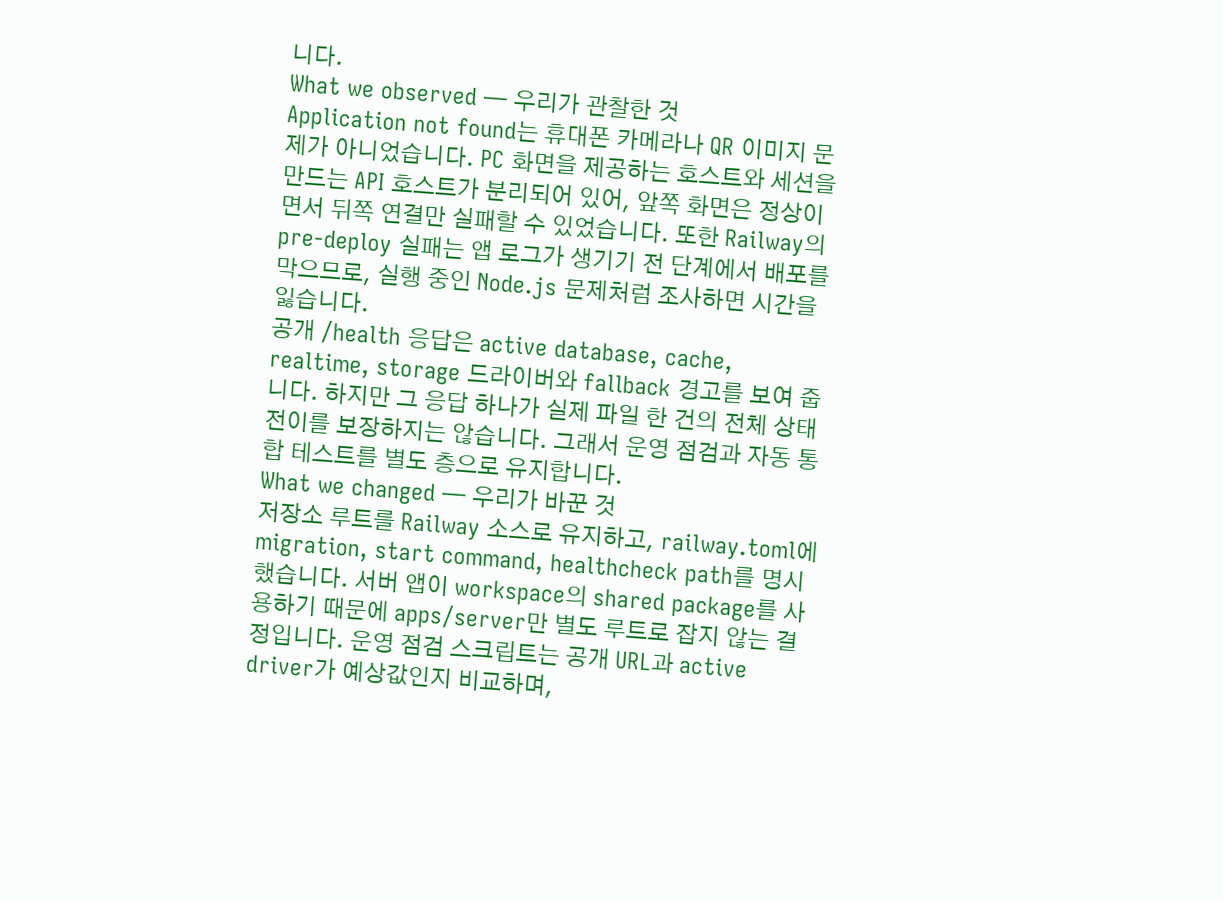니다.
What we observed — 우리가 관찰한 것
Application not found는 휴대폰 카메라나 QR 이미지 문제가 아니었습니다. PC 화면을 제공하는 호스트와 세션을 만드는 API 호스트가 분리되어 있어, 앞쪽 화면은 정상이면서 뒤쪽 연결만 실패할 수 있었습니다. 또한 Railway의 pre-deploy 실패는 앱 로그가 생기기 전 단계에서 배포를 막으므로, 실행 중인 Node.js 문제처럼 조사하면 시간을 잃습니다.
공개 /health 응답은 active database, cache, realtime, storage 드라이버와 fallback 경고를 보여 줍니다. 하지만 그 응답 하나가 실제 파일 한 건의 전체 상태 전이를 보장하지는 않습니다. 그래서 운영 점검과 자동 통합 테스트를 별도 층으로 유지합니다.
What we changed — 우리가 바꾼 것
저장소 루트를 Railway 소스로 유지하고, railway.toml에 migration, start command, healthcheck path를 명시했습니다. 서버 앱이 workspace의 shared package를 사용하기 때문에 apps/server만 별도 루트로 잡지 않는 결정입니다. 운영 점검 스크립트는 공개 URL과 active driver가 예상값인지 비교하며,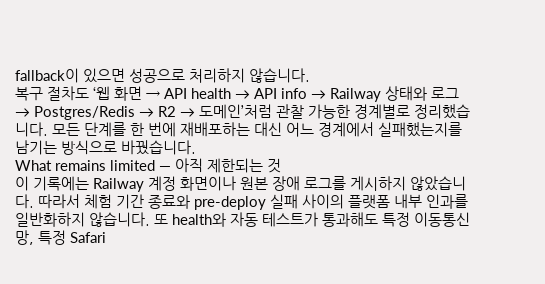fallback이 있으면 성공으로 처리하지 않습니다.
복구 절차도 ‘웹 화면 → API health → API info → Railway 상태와 로그 → Postgres/Redis → R2 → 도메인’처럼 관찰 가능한 경계별로 정리했습니다. 모든 단계를 한 번에 재배포하는 대신 어느 경계에서 실패했는지를 남기는 방식으로 바꿨습니다.
What remains limited — 아직 제한되는 것
이 기록에는 Railway 계정 화면이나 원본 장애 로그를 게시하지 않았습니다. 따라서 체험 기간 종료와 pre-deploy 실패 사이의 플랫폼 내부 인과를 일반화하지 않습니다. 또 health와 자동 테스트가 통과해도 특정 이동통신망, 특정 Safari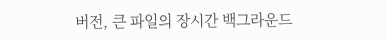버전, 큰 파일의 장시간 백그라운드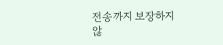전송까지 보장하지 않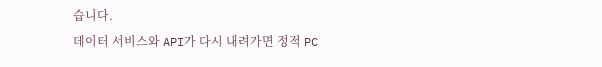습니다.
데이터 서비스와 API가 다시 내려가면 정적 PC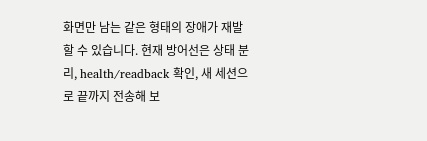화면만 남는 같은 형태의 장애가 재발할 수 있습니다. 현재 방어선은 상태 분리, health/readback 확인, 새 세션으로 끝까지 전송해 보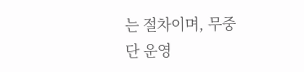는 절차이며, 무중단 운영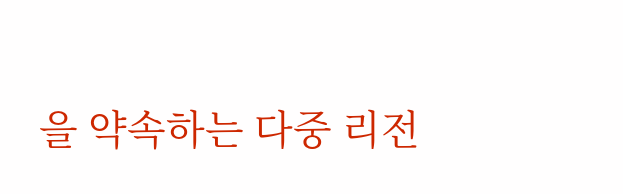을 약속하는 다중 리전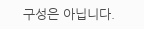구성은 아닙니다.